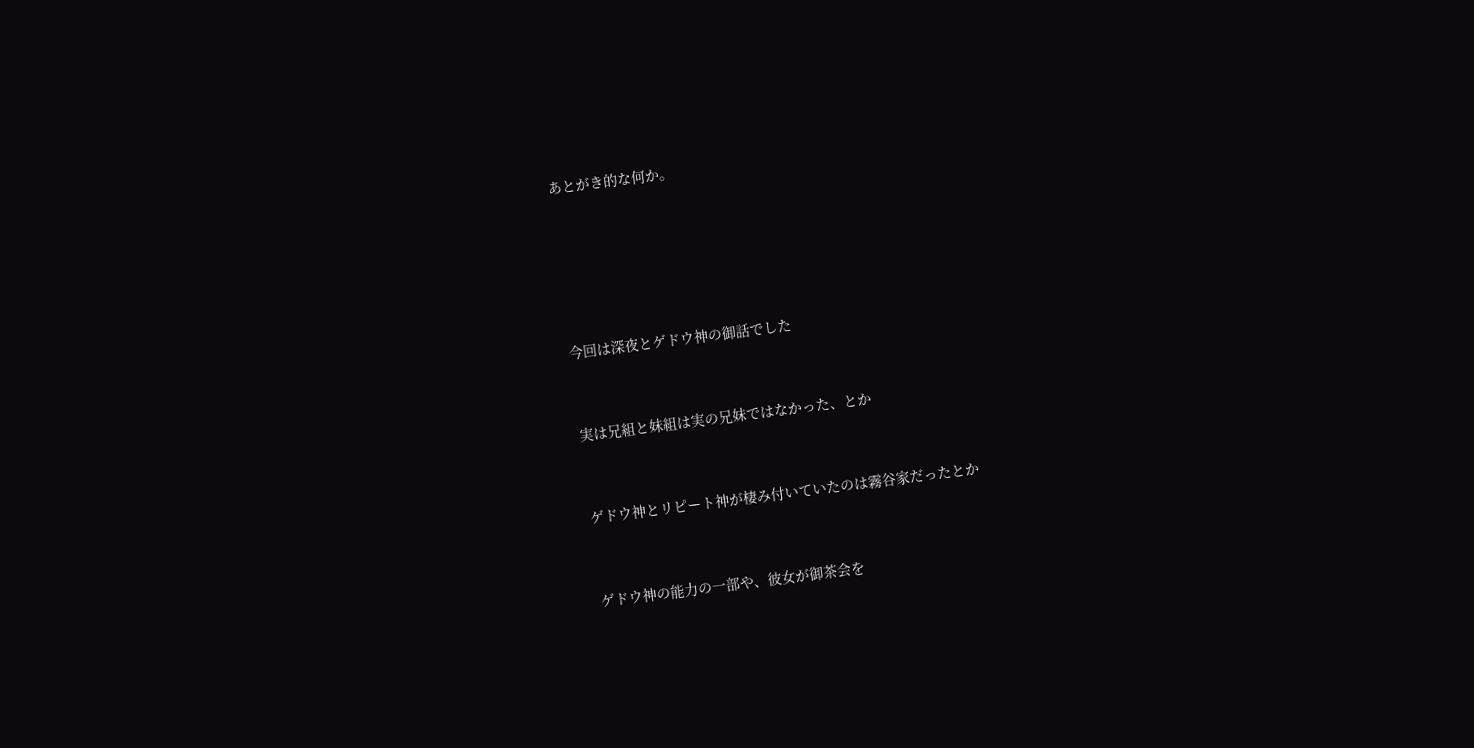あとがき的な何か。







今回は深夜とゲドウ神の御話でした



実は兄組と妹組は実の兄妹ではなかった、とか



ゲドウ神とリピート神が棲み付いていたのは霧谷家だったとか



ゲドウ神の能力の一部や、彼女が御茶会を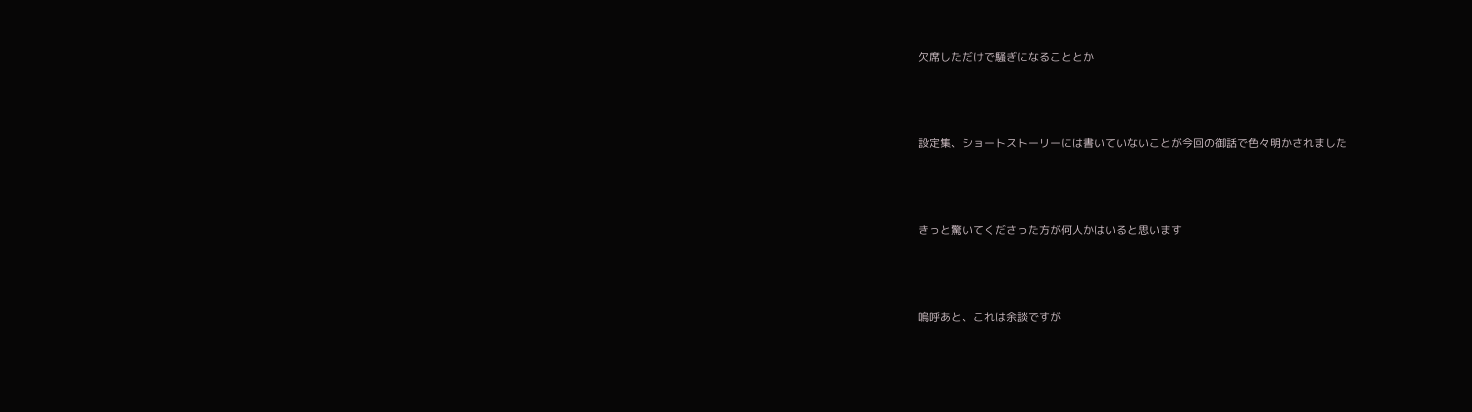欠席しただけで騒ぎになることとか



設定集、ショートストーリーには書いていないことが今回の御話で色々明かされました



きっと驚いてくださった方が何人かはいると思います



嗚呼あと、これは余談ですが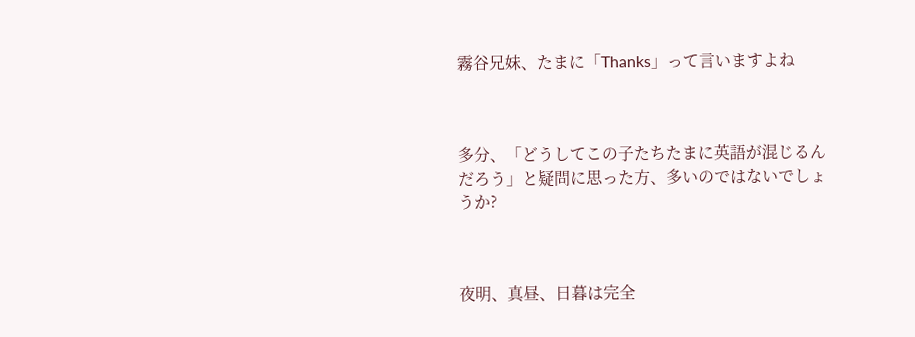霧谷兄妹、たまに「Thanks」って言いますよね



多分、「どうしてこの子たちたまに英語が混じるんだろう」と疑問に思った方、多いのではないでしょうか?



夜明、真昼、日暮は完全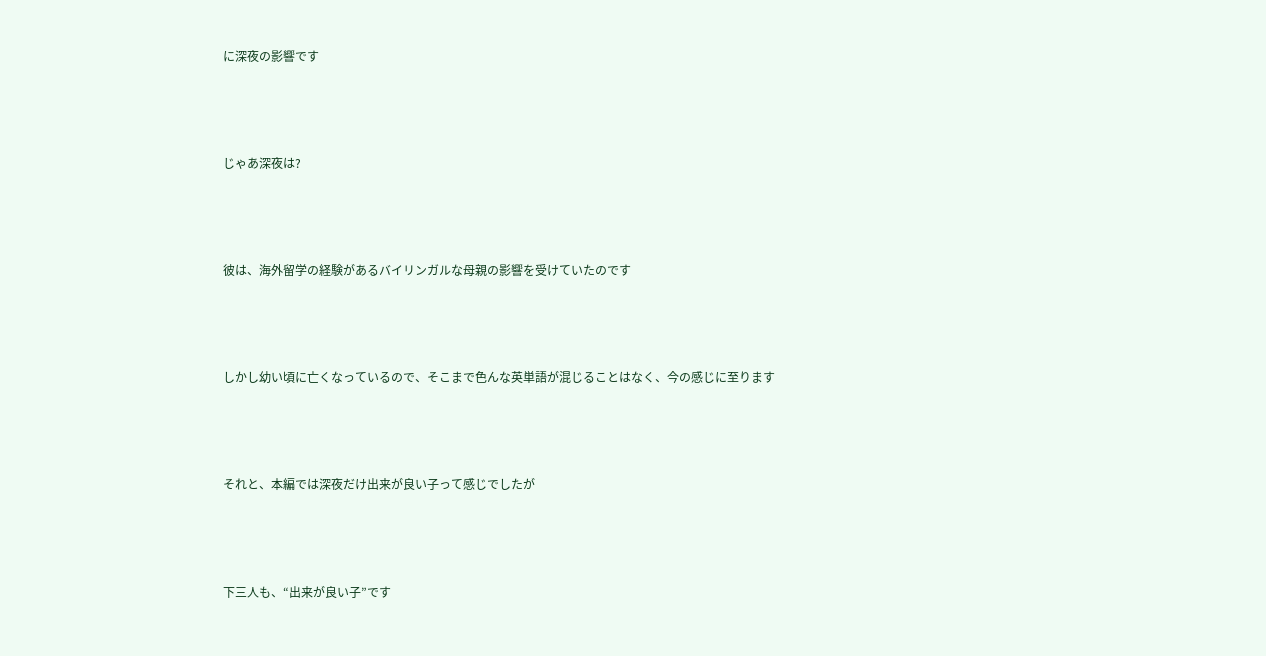に深夜の影響です



じゃあ深夜は?



彼は、海外留学の経験があるバイリンガルな母親の影響を受けていたのです



しかし幼い頃に亡くなっているので、そこまで色んな英単語が混じることはなく、今の感じに至ります



それと、本編では深夜だけ出来が良い子って感じでしたが



下三人も、“出来が良い子”です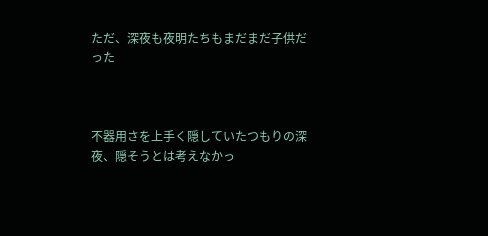ただ、深夜も夜明たちもまだまだ子供だった



不器用さを上手く隠していたつもりの深夜、隠そうとは考えなかっ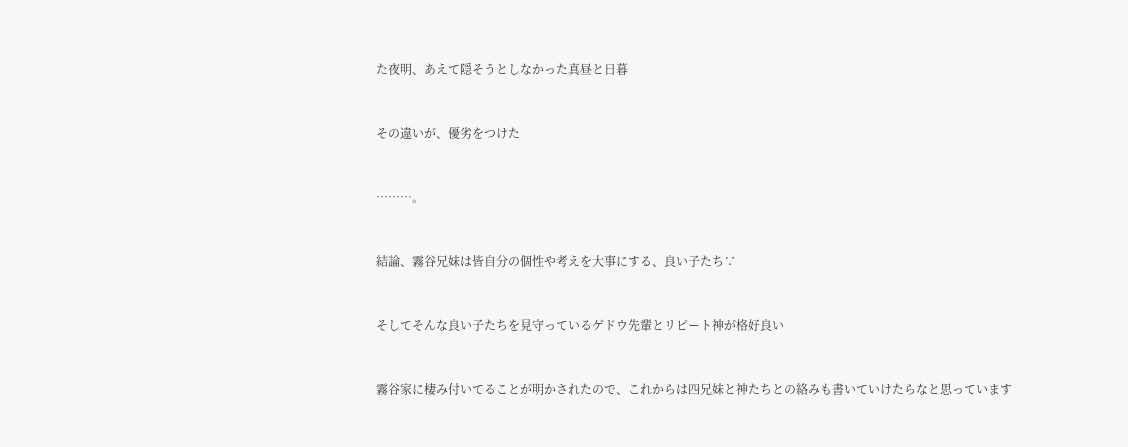た夜明、あえて隠そうとしなかった真昼と日暮



その違いが、優劣をつけた



………。



結論、霧谷兄妹は皆自分の個性や考えを大事にする、良い子たち∵



そしてそんな良い子たちを見守っているゲドウ先輩とリピート神が格好良い



霧谷家に棲み付いてることが明かされたので、これからは四兄妹と神たちとの絡みも書いていけたらなと思っています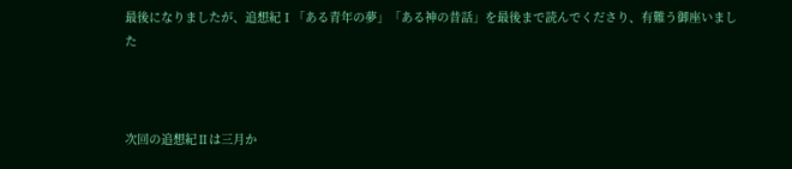最後になりましたが、追想紀Ⅰ「ある青年の夢」「ある神の昔話」を最後まで読んでくださり、有難う御座いました



次回の追想紀Ⅱは三月か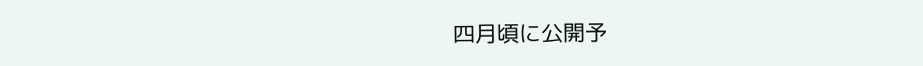四月頃に公開予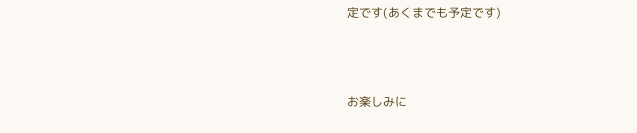定です(あくまでも予定です)



お楽しみに